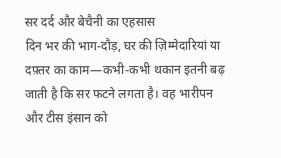सर दर्द और बेचैनी का एहसास
दिन भर की भाग-दौड़, घर की ज़िम्मेदारियां या दफ़्तर का काम—कभी-कभी थकान इतनी बढ़ जाती है कि सर फटने लगता है। वह भारीपन और टीस इंसान को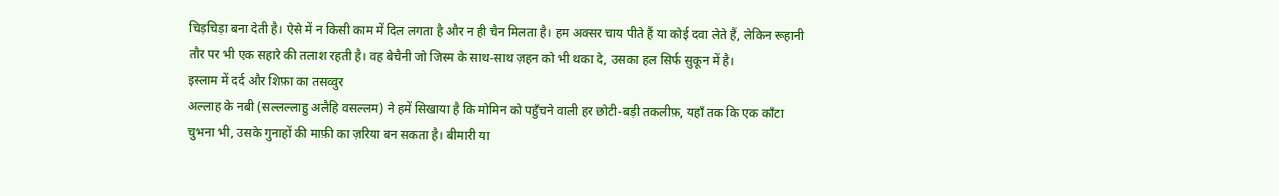चिड़चिड़ा बना देती है। ऐसे में न किसी काम में दिल लगता है और न ही चैन मिलता है। हम अक्सर चाय पीते हैं या कोई दवा लेते हैं, लेकिन रूहानी तौर पर भी एक सहारे की तलाश रहती है। वह बेचैनी जो जिस्म के साथ-साथ ज़हन को भी थका दे, उसका हल सिर्फ सुकून में है।
इस्लाम में दर्द और शिफ़ा का तसव्वुर
अल्लाह के नबी (सल्लल्लाहु अलैहि वसल्लम) ने हमें सिखाया है कि मोमिन को पहुँचने वाली हर छोटी-बड़ी तकलीफ़, यहाँ तक कि एक काँटा चुभना भी, उसके गुनाहों की माफ़ी का ज़रिया बन सकता है। बीमारी या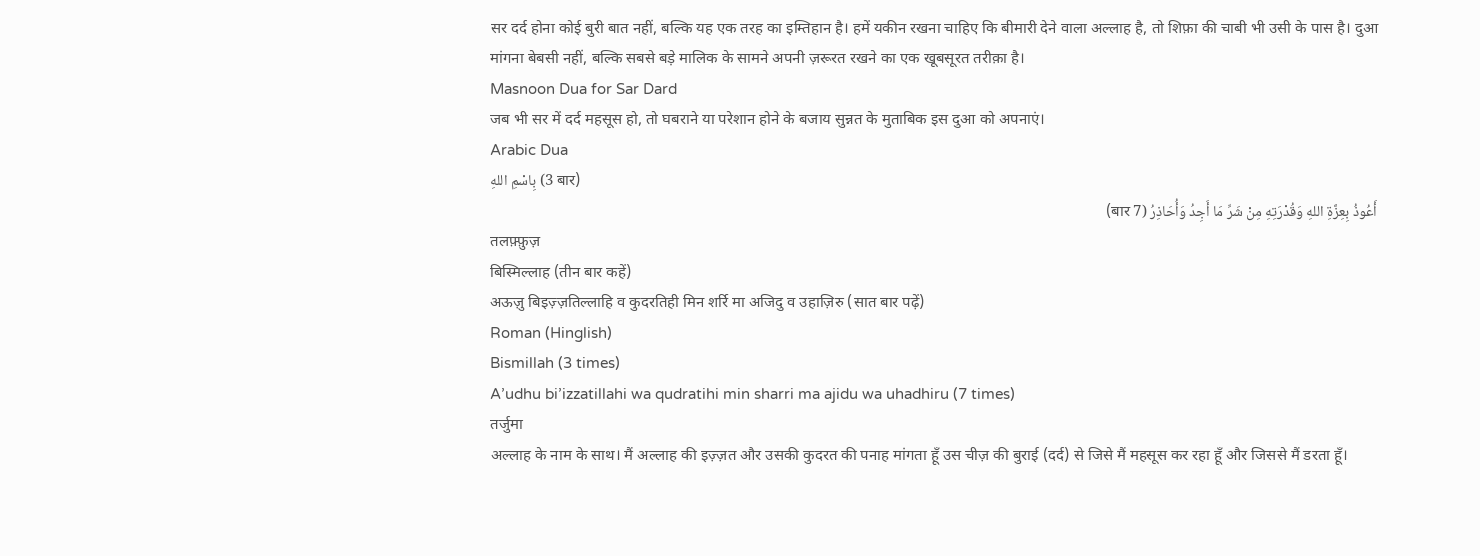सर दर्द होना कोई बुरी बात नहीं, बल्कि यह एक तरह का इम्तिहान है। हमें यकीन रखना चाहिए कि बीमारी देने वाला अल्लाह है, तो शिफ़ा की चाबी भी उसी के पास है। दुआ मांगना बेबसी नहीं, बल्कि सबसे बड़े मालिक के सामने अपनी ज़रूरत रखने का एक खूबसूरत तरीक़ा है।
Masnoon Dua for Sar Dard
जब भी सर में दर्द महसूस हो, तो घबराने या परेशान होने के बजाय सुन्नत के मुताबिक इस दुआ को अपनाएं।
Arabic Dua
بِاسْمِ اللهِ (3 बार)
أَعُوذُ بِعِزَّةِ اللهِ وَقُدْرَتِهِ مِنْ شَرِّ مَا أَجِدُ وَأُحَاذِرُ (7 बार)
तलफ़्फ़ुज़
बिस्मिल्लाह (तीन बार कहें)
अऊज़ु बिइज़्ज़तिल्लाहि व कुदरतिही मिन शर्रि मा अजिदु व उहाज़िरु (सात बार पढ़ें)
Roman (Hinglish)
Bismillah (3 times)
A’udhu bi’izzatillahi wa qudratihi min sharri ma ajidu wa uhadhiru (7 times)
तर्जुमा
अल्लाह के नाम के साथ। मैं अल्लाह की इज़्ज़त और उसकी कुदरत की पनाह मांगता हूँ उस चीज़ की बुराई (दर्द) से जिसे मैं महसूस कर रहा हूँ और जिससे मैं डरता हूँ।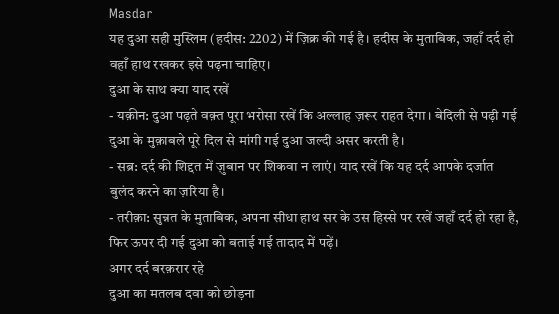Masdar
यह दुआ सही मुस्लिम (हदीस: 2202) में ज़िक्र की गई है। हदीस के मुताबिक, जहाँ दर्द हो वहाँ हाथ रखकर इसे पढ़ना चाहिए।
दुआ के साथ क्या याद रखें
- यक़ीन: दुआ पढ़ते वक़्त पूरा भरोसा रखें कि अल्लाह ज़रूर राहत देगा। बेदिली से पढ़ी गई दुआ के मुक़ाबले पूरे दिल से मांगी गई दुआ जल्दी असर करती है।
- सब्र: दर्द की शिद्दत में ज़ुबान पर शिकवा न लाएं। याद रखें कि यह दर्द आपके दर्जात बुलंद करने का ज़रिया है।
- तरीक़ा: सुन्नत के मुताबिक, अपना सीधा हाथ सर के उस हिस्से पर रखें जहाँ दर्द हो रहा है, फिर ऊपर दी गई दुआ को बताई गई तादाद में पढ़ें।
अगर दर्द बरक़रार रहे
दुआ का मतलब दवा को छोड़ना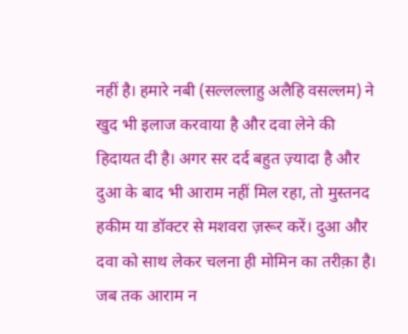नहीं है। हमारे नबी (सल्लल्लाहु अलैहि वसल्लम) ने खुद भी इलाज करवाया है और दवा लेने की हिदायत दी है। अगर सर दर्द बहुत ज़्यादा है और दुआ के बाद भी आराम नहीं मिल रहा, तो मुस्तनद हकीम या डॉक्टर से मशवरा ज़रूर करें। दुआ और दवा को साथ लेकर चलना ही मोमिन का तरीक़ा है। जब तक आराम न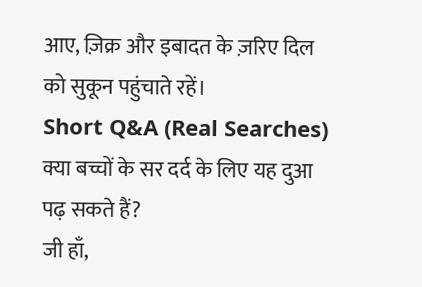आए, ज़िक्र और इबादत के ज़रिए दिल को सुकून पहुंचाते रहें।
Short Q&A (Real Searches)
क्या बच्चों के सर दर्द के लिए यह दुआ पढ़ सकते हैं?
जी हाँ,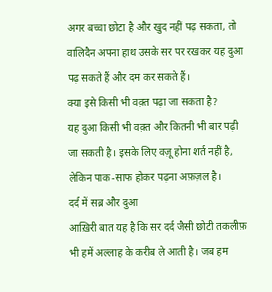अगर बच्चा छोटा है और खुद नहीं पढ़ सकता, तो वालिदैन अपना हाथ उसके सर पर रखकर यह दुआ पढ़ सकते हैं और दम कर सकते हैं।
क्या इसे किसी भी वक़्त पढ़ा जा सकता है?
यह दुआ किसी भी वक़्त और कितनी भी बार पढ़ी जा सकती है। इसके लिए वज़ू होना शर्त नहीं है, लेकिन पाक-साफ होकर पढ़ना अफ़ज़ल है।
दर्द में सब्र और दुआ
आख़िरी बात यह है कि सर दर्द जैसी छोटी तकलीफ़ भी हमें अल्लाह के करीब ले आती है। जब हम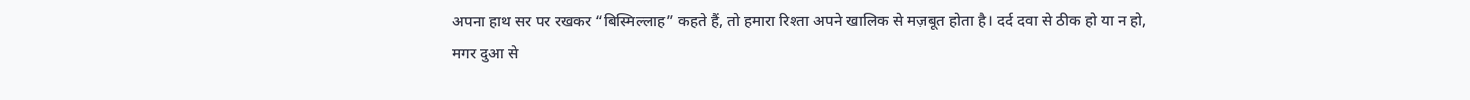अपना हाथ सर पर रखकर “बिस्मिल्लाह” कहते हैं, तो हमारा रिश्ता अपने खालिक से मज़बूत होता है। दर्द दवा से ठीक हो या न हो, मगर दुआ से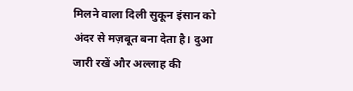मिलने वाला दिली सुकून इंसान को अंदर से मज़बूत बना देता है। दुआ जारी रखें और अल्लाह की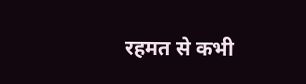रहमत से कभी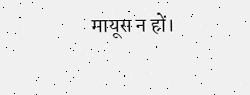मायूस न हों।